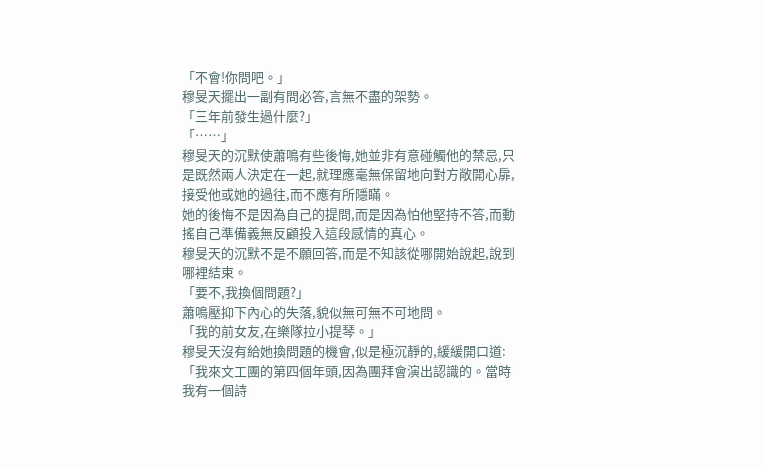「不會!你問吧。」
穆旻天擺出一副有問必答,言無不盡的架勢。
「三年前發生過什麼?」
「……」
穆旻天的沉默使蕭鳴有些後悔,她並非有意碰觸他的禁忌,只是既然兩人決定在一起,就理應毫無保留地向對方敞開心扉,接受他或她的過往,而不應有所隱瞞。
她的後悔不是因為自己的提問,而是因為怕他堅持不答,而動搖自己準備義無反顧投入這段感情的真心。
穆旻天的沉默不是不願回答,而是不知該從哪開始說起,說到哪裡結束。
「要不,我換個問題?」
蕭鳴壓抑下內心的失落,貌似無可無不可地問。
「我的前女友,在樂隊拉小提琴。」
穆旻天沒有給她換問題的機會,似是極沉靜的,緩緩開口道:「我來文工團的第四個年頭,因為團拜會演出認識的。當時我有一個詩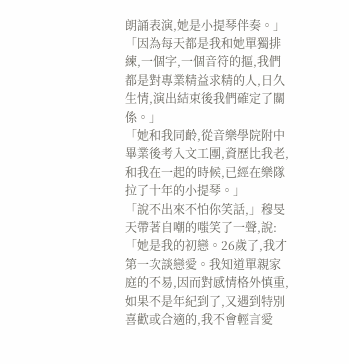朗誦表演,她是小提琴伴奏。」
「因為每天都是我和她單獨排練,一個字,一個音符的摳,我們都是對專業精益求精的人,日久生情,演出結束後我們確定了關係。」
「她和我同齡,從音樂學院附中畢業後考入文工團,資歷比我老,和我在一起的時候,已經在樂隊拉了十年的小提琴。」
「說不出來不怕你笑話,」穆旻天帶著自嘲的嗤笑了一聲,說:「她是我的初戀。26歲了,我才第一次談戀愛。我知道單親家庭的不易,因而對感情格外慎重,如果不是年紀到了,又遇到特別喜歡或合適的,我不會輕言愛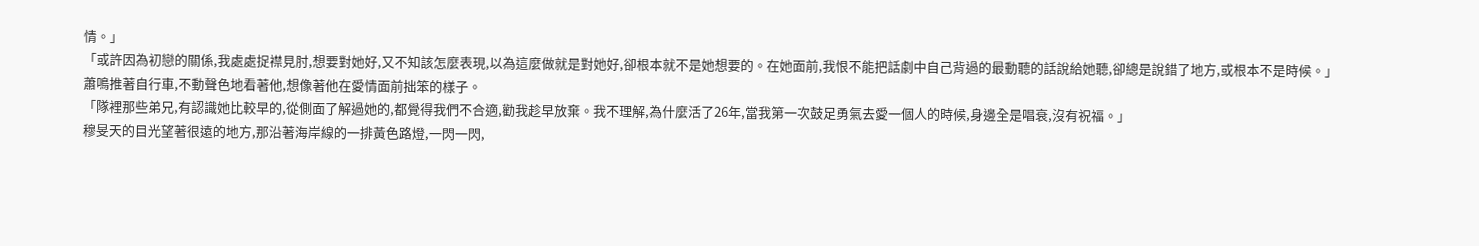情。」
「或許因為初戀的關係,我處處捉襟見肘,想要對她好,又不知該怎麼表現,以為這麼做就是對她好,卻根本就不是她想要的。在她面前,我恨不能把話劇中自己背過的最動聽的話說給她聽,卻總是說錯了地方,或根本不是時候。」
蕭鳴推著自行車,不動聲色地看著他,想像著他在愛情面前拙笨的樣子。
「隊裡那些弟兄,有認識她比較早的,從側面了解過她的,都覺得我們不合適,勸我趁早放棄。我不理解,為什麼活了26年,當我第一次鼓足勇氣去愛一個人的時候,身邊全是唱衰,沒有祝福。」
穆旻天的目光望著很遠的地方,那沿著海岸線的一排黃色路燈,一閃一閃,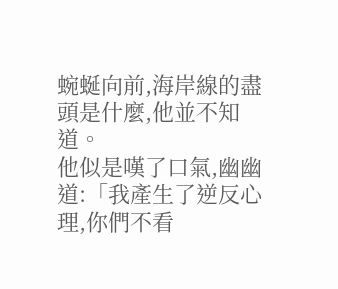蜿蜒向前,海岸線的盡頭是什麼,他並不知道。
他似是嘆了口氣,幽幽道:「我產生了逆反心理,你們不看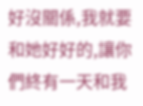好沒關係,我就要和她好好的,讓你們終有一天和我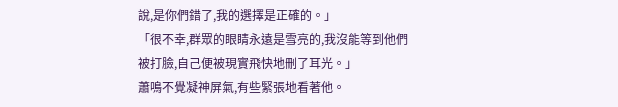說,是你們錯了,我的選擇是正確的。」
「很不幸,群眾的眼睛永遠是雪亮的,我沒能等到他們被打臉,自己便被現實飛快地刪了耳光。」
蕭鳴不覺凝神屏氣,有些緊張地看著他。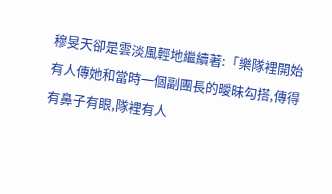穆旻天卻是雲淡風輕地繼續著:「樂隊裡開始有人傳她和當時一個副團長的曖昧勾搭,傳得有鼻子有眼,隊裡有人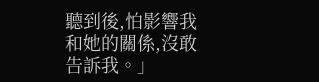聽到後,怕影響我和她的關係,沒敢告訴我。」